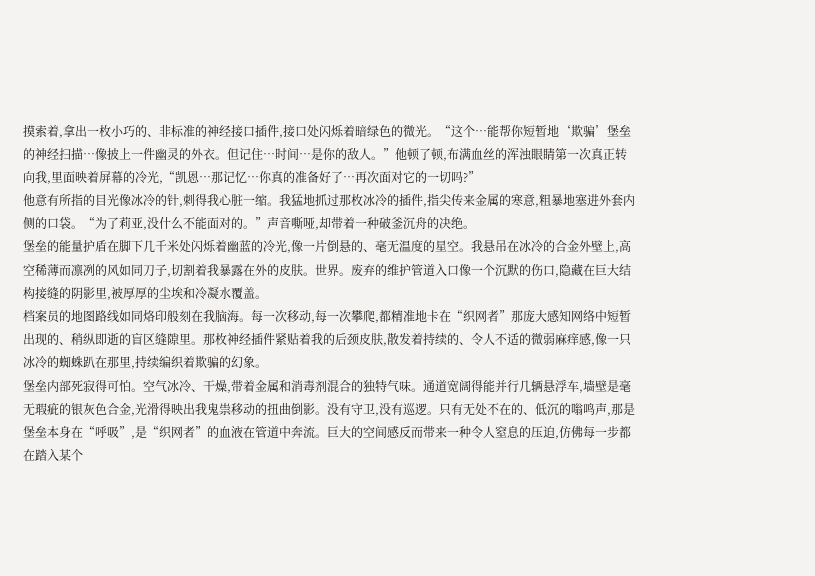摸索着,拿出一枚小巧的、非标准的神经接口插件,接口处闪烁着暗绿色的微光。“这个…能帮你短暂地‘欺骗’堡垒的神经扫描…像披上一件幽灵的外衣。但记住…时间…是你的敌人。”他顿了顿,布满血丝的浑浊眼睛第一次真正转向我,里面映着屏幕的冷光,“凯恩…那记忆…你真的准备好了…再次面对它的一切吗?”
他意有所指的目光像冰冷的针,刺得我心脏一缩。我猛地抓过那枚冰冷的插件,指尖传来金属的寒意,粗暴地塞进外套内侧的口袋。“为了莉亚,没什么不能面对的。”声音嘶哑,却带着一种破釜沉舟的决绝。
堡垒的能量护盾在脚下几千米处闪烁着幽蓝的冷光,像一片倒悬的、毫无温度的星空。我悬吊在冰冷的合金外壁上,高空稀薄而凛冽的风如同刀子,切割着我暴露在外的皮肤。世界。废弃的维护管道入口像一个沉默的伤口,隐藏在巨大结构接缝的阴影里,被厚厚的尘埃和冷凝水覆盖。
档案员的地图路线如同烙印般刻在我脑海。每一次移动,每一次攀爬,都精准地卡在“织网者”那庞大感知网络中短暂出现的、稍纵即逝的盲区缝隙里。那枚神经插件紧贴着我的后颈皮肤,散发着持续的、令人不适的微弱麻痒感,像一只冰冷的蜘蛛趴在那里,持续编织着欺骗的幻象。
堡垒内部死寂得可怕。空气冰冷、干燥,带着金属和消毒剂混合的独特气味。通道宽阔得能并行几辆悬浮车,墙壁是毫无瑕疵的银灰色合金,光滑得映出我鬼祟移动的扭曲倒影。没有守卫,没有巡逻。只有无处不在的、低沉的嗡鸣声,那是堡垒本身在“呼吸”,是“织网者”的血液在管道中奔流。巨大的空间感反而带来一种令人窒息的压迫,仿佛每一步都在踏入某个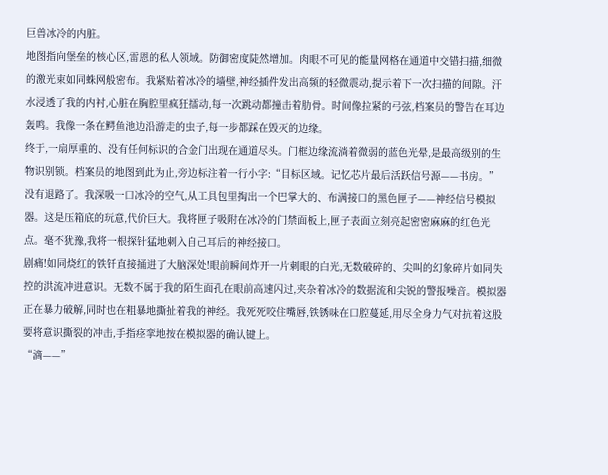巨兽冰冷的内脏。
地图指向堡垒的核心区,雷恩的私人领域。防御密度陡然增加。肉眼不可见的能量网格在通道中交错扫描,细微的激光束如同蛛网般密布。我紧贴着冰冷的墙壁,神经插件发出高频的轻微震动,提示着下一次扫描的间隙。汗水浸透了我的内衬,心脏在胸腔里疯狂擂动,每一次跳动都撞击着肋骨。时间像拉紧的弓弦,档案员的警告在耳边轰鸣。我像一条在鳄鱼池边沿游走的虫子,每一步都踩在毁灭的边缘。
终于,一扇厚重的、没有任何标识的合金门出现在通道尽头。门框边缘流淌着微弱的蓝色光晕,是最高级别的生物识别锁。档案员的地图到此为止,旁边标注着一行小字:“目标区域。记忆芯片最后活跃信号源——书房。”
没有退路了。我深吸一口冰冷的空气,从工具包里掏出一个巴掌大的、布满接口的黑色匣子——神经信号模拟器。这是压箱底的玩意,代价巨大。我将匣子吸附在冰冷的门禁面板上,匣子表面立刻亮起密密麻麻的红色光点。毫不犹豫,我将一根探针猛地刺入自己耳后的神经接口。
剧痛!如同烧红的铁钎直接捅进了大脑深处!眼前瞬间炸开一片刺眼的白光,无数破碎的、尖叫的幻象碎片如同失控的洪流冲进意识。无数不属于我的陌生面孔在眼前高速闪过,夹杂着冰冷的数据流和尖锐的警报噪音。模拟器正在暴力破解,同时也在粗暴地撕扯着我的神经。我死死咬住嘴唇,铁锈味在口腔蔓延,用尽全身力气对抗着这股要将意识撕裂的冲击,手指痉挛地按在模拟器的确认键上。
“滴——”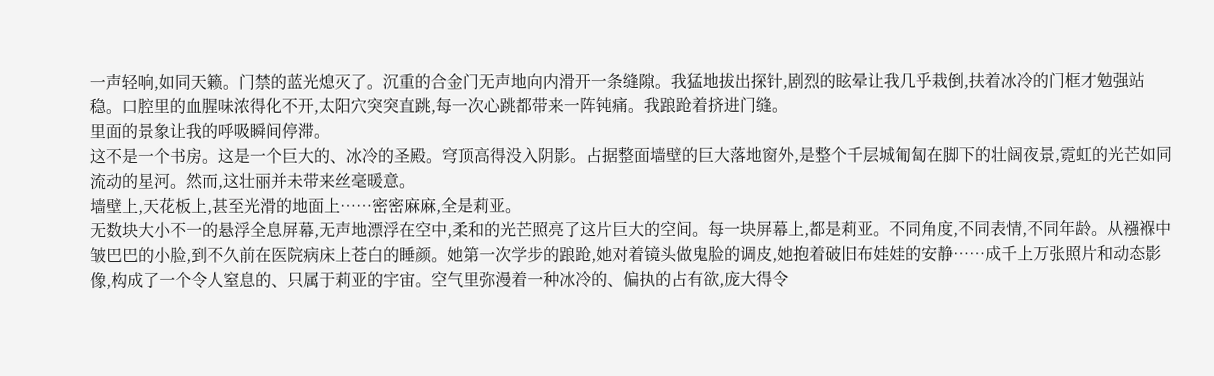一声轻响,如同天籁。门禁的蓝光熄灭了。沉重的合金门无声地向内滑开一条缝隙。我猛地拔出探针,剧烈的眩晕让我几乎栽倒,扶着冰冷的门框才勉强站稳。口腔里的血腥味浓得化不开,太阳穴突突直跳,每一次心跳都带来一阵钝痛。我踉跄着挤进门缝。
里面的景象让我的呼吸瞬间停滞。
这不是一个书房。这是一个巨大的、冰冷的圣殿。穹顶高得没入阴影。占据整面墙壁的巨大落地窗外,是整个千层城匍匐在脚下的壮阔夜景,霓虹的光芒如同流动的星河。然而,这壮丽并未带来丝毫暖意。
墙壁上,天花板上,甚至光滑的地面上……密密麻麻,全是莉亚。
无数块大小不一的悬浮全息屏幕,无声地漂浮在空中,柔和的光芒照亮了这片巨大的空间。每一块屏幕上,都是莉亚。不同角度,不同表情,不同年龄。从襁褓中皱巴巴的小脸,到不久前在医院病床上苍白的睡颜。她第一次学步的踉跄,她对着镜头做鬼脸的调皮,她抱着破旧布娃娃的安静……成千上万张照片和动态影像,构成了一个令人窒息的、只属于莉亚的宇宙。空气里弥漫着一种冰冷的、偏执的占有欲,庞大得令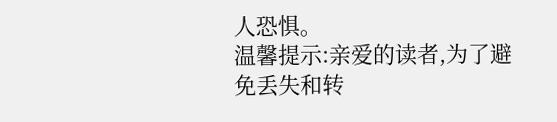人恐惧。
温馨提示:亲爱的读者,为了避免丢失和转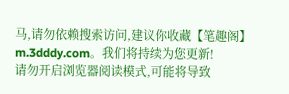马,请勿依赖搜索访问,建议你收藏【笔趣阁】 m.3dddy.com。我们将持续为您更新!
请勿开启浏览器阅读模式,可能将导致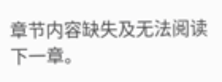章节内容缺失及无法阅读下一章。